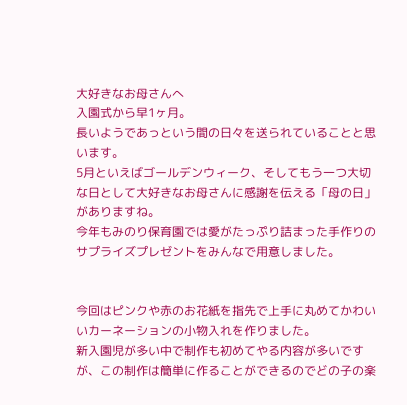大好きなお母さんへ
入園式から早1ヶ月。
長いようであっという間の日々を送られていることと思います。
5月といえばゴールデンウィーク、そしてもう一つ大切な日として大好きなお母さんに感謝を伝える「母の日」がありますね。
今年もみのり保育園では愛がたっぷり詰まった手作りのサプライズプレゼントをみんなで用意しました。


今回はピンクや赤のお花紙を指先で上手に丸めてかわいいカーネーションの小物入れを作りました。
新入園児が多い中で制作も初めてやる内容が多いですが、この制作は簡単に作ることができるのでどの子の楽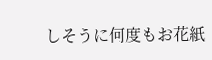しそうに何度もお花紙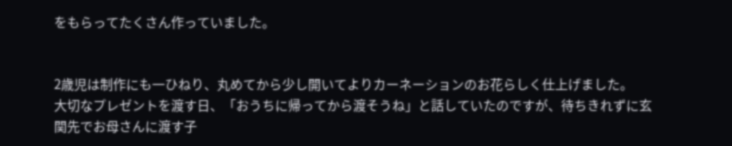をもらってたくさん作っていました。


2歳児は制作にも一ひねり、丸めてから少し開いてよりカーネーションのお花らしく仕上げました。
大切なプレゼントを渡す日、「おうちに帰ってから渡そうね」と話していたのですが、待ちきれずに玄関先でお母さんに渡す子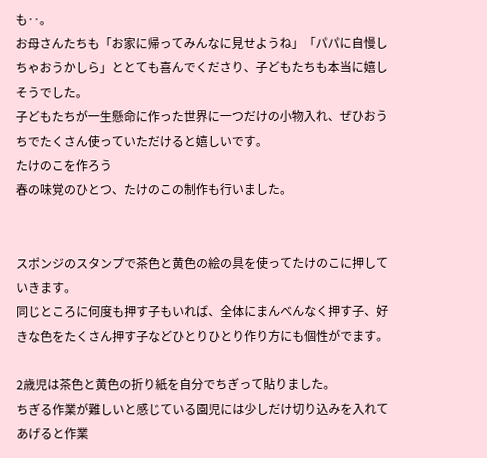も‥。
お母さんたちも「お家に帰ってみんなに見せようね」「パパに自慢しちゃおうかしら」ととても喜んでくださり、子どもたちも本当に嬉しそうでした。
子どもたちが一生懸命に作った世界に一つだけの小物入れ、ぜひおうちでたくさん使っていただけると嬉しいです。
たけのこを作ろう
春の味覚のひとつ、たけのこの制作も行いました。


スポンジのスタンプで茶色と黄色の絵の具を使ってたけのこに押していきます。
同じところに何度も押す子もいれば、全体にまんべんなく押す子、好きな色をたくさん押す子などひとりひとり作り方にも個性がでます。

2歳児は茶色と黄色の折り紙を自分でちぎって貼りました。
ちぎる作業が難しいと感じている園児には少しだけ切り込みを入れてあげると作業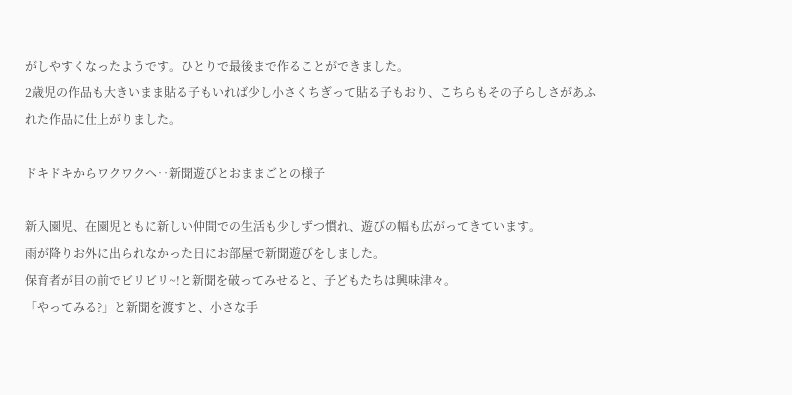がしやすくなったようです。ひとりで最後まで作ることができました。
2歳児の作品も大きいまま貼る子もいれば少し小さくちぎって貼る子もおり、こちらもその子らしさがあふれた作品に仕上がりました。

ドキドキからワクワクへ‥新聞遊びとおままごとの様子

新入園児、在園児ともに新しい仲間での生活も少しずつ慣れ、遊びの幅も広がってきています。
雨が降りお外に出られなかった日にお部屋で新聞遊びをしました。
保育者が目の前でビリビリ~!と新聞を破ってみせると、子どもたちは興味津々。
「やってみる?」と新聞を渡すと、小さな手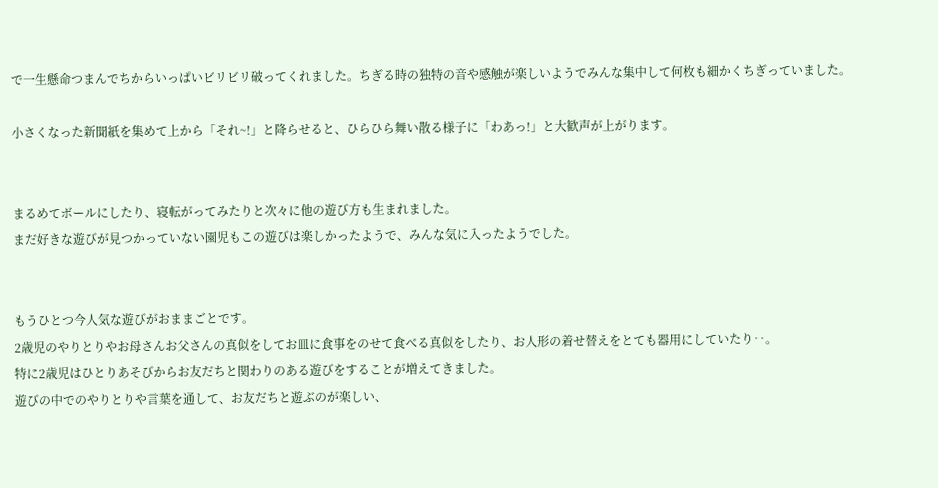で一生懸命つまんでちからいっぱいビリビリ破ってくれました。ちぎる時の独特の音や感触が楽しいようでみんな集中して何枚も細かくちぎっていました。

小さくなった新聞紙を集めて上から「それ~!」と降らせると、ひらひら舞い散る様子に「わあっ!」と大歓声が上がります。


まるめてボールにしたり、寝転がってみたりと次々に他の遊び方も生まれました。
まだ好きな遊びが見つかっていない園児もこの遊びは楽しかったようで、みんな気に入ったようでした。


もうひとつ今人気な遊びがおままごとです。
2歳児のやりとりやお母さんお父さんの真似をしてお皿に食事をのせて食べる真似をしたり、お人形の着せ替えをとても器用にしていたり‥。
特に2歳児はひとりあそびからお友だちと関わりのある遊びをすることが増えてきました。
遊びの中でのやりとりや言葉を通して、お友だちと遊ぶのが楽しい、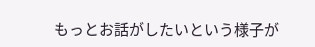もっとお話がしたいという様子が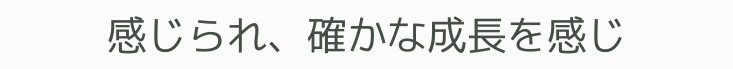感じられ、確かな成長を感じ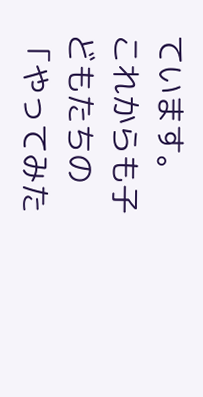ています。
これからも子どもたちの「やってみた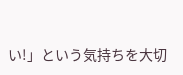い!」という気持ちを大切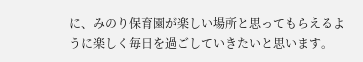に、みのり保育園が楽しい場所と思ってもらえるように楽しく毎日を過ごしていきたいと思います。